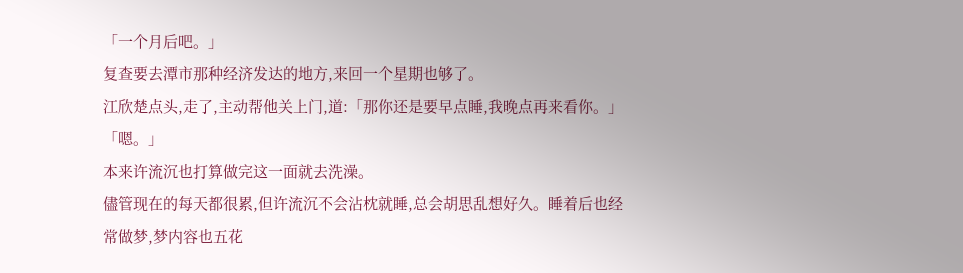「一个月后吧。」
复查要去潭市那种经济发达的地方,来回一个星期也够了。
江欣楚点头,走了,主动帮他关上门,道:「那你还是要早点睡,我晚点再来看你。」
「嗯。」
本来许流沉也打算做完这一面就去洗澡。
儘管现在的每天都很累,但许流沉不会沾枕就睡,总会胡思乱想好久。睡着后也经常做梦,梦内容也五花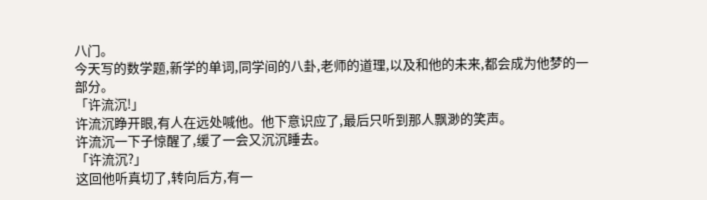八门。
今天写的数学题,新学的单词,同学间的八卦,老师的道理,以及和他的未来,都会成为他梦的一部分。
「许流沉!」
许流沉睁开眼,有人在远处喊他。他下意识应了,最后只听到那人飘渺的笑声。
许流沉一下子惊醒了,缓了一会又沉沉睡去。
「许流沉?」
这回他听真切了,转向后方,有一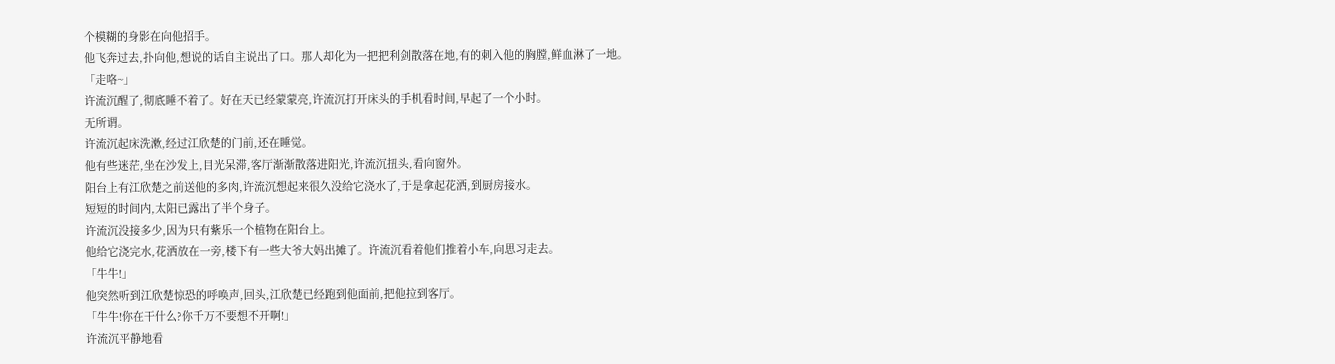个模糊的身影在向他招手。
他飞奔过去,扑向他,想说的话自主说出了口。那人却化为一把把利剑散落在地,有的刺入他的胸膛,鲜血淋了一地。
「走咯~」
许流沉醒了,彻底睡不着了。好在天已经蒙蒙亮,许流沉打开床头的手机看时间,早起了一个小时。
无所谓。
许流沉起床洗漱,经过江欣楚的门前,还在睡觉。
他有些迷茫,坐在沙发上,目光呆滞,客厅渐渐散落进阳光,许流沉扭头,看向窗外。
阳台上有江欣楚之前送他的多肉,许流沉想起来很久没给它浇水了,于是拿起花洒,到厨房接水。
短短的时间内,太阳已露出了半个身子。
许流沉没接多少,因为只有紫乐一个植物在阳台上。
他给它浇完水,花洒放在一旁,楼下有一些大爷大妈出摊了。许流沉看着他们推着小车,向思习走去。
「牛牛!」
他突然听到江欣楚惊恐的呼唤声,回头,江欣楚已经跑到他面前,把他拉到客厅。
「牛牛!你在干什么?你千万不要想不开啊!」
许流沉平静地看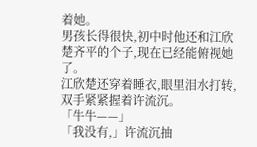着她。
男孩长得很快,初中时他还和江欣楚齐平的个子,现在已经能俯视她了。
江欣楚还穿着睡衣,眼里泪水打转,双手紧紧握着许流沉。
「牛牛——」
「我没有,」许流沉抽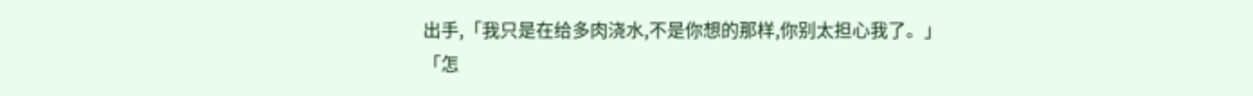出手,「我只是在给多肉浇水,不是你想的那样,你别太担心我了。」
「怎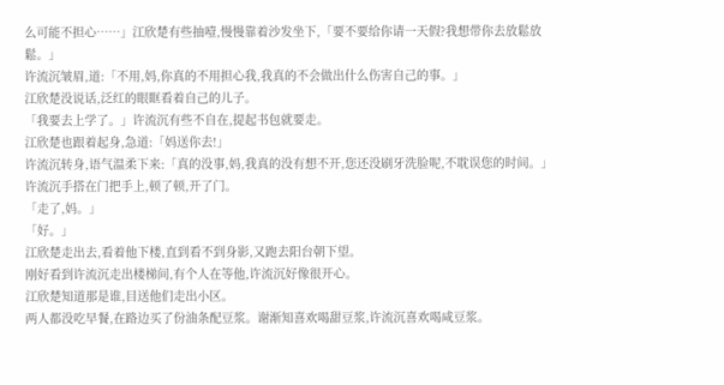么可能不担心……」江欣楚有些抽噎,慢慢靠着沙发坐下,「要不要给你请一天假?我想带你去放鬆放鬆。」
许流沉皱眉,道:「不用,妈,你真的不用担心我,我真的不会做出什么伤害自己的事。」
江欣楚没说话,泛红的眼眶看着自己的儿子。
「我要去上学了。」许流沉有些不自在,提起书包就要走。
江欣楚也跟着起身,急道:「妈送你去!」
许流沉转身,语气温柔下来:「真的没事,妈,我真的没有想不开,您还没刷牙洗脸呢,不耽误您的时间。」
许流沉手搭在门把手上,顿了顿,开了门。
「走了,妈。」
「好。」
江欣楚走出去,看着他下楼,直到看不到身影,又跑去阳台朝下望。
刚好看到许流沉走出楼梯间,有个人在等他,许流沉好像很开心。
江欣楚知道那是谁,目送他们走出小区。
两人都没吃早餐,在路边买了份油条配豆浆。谢渐知喜欢喝甜豆浆,许流沉喜欢喝咸豆浆。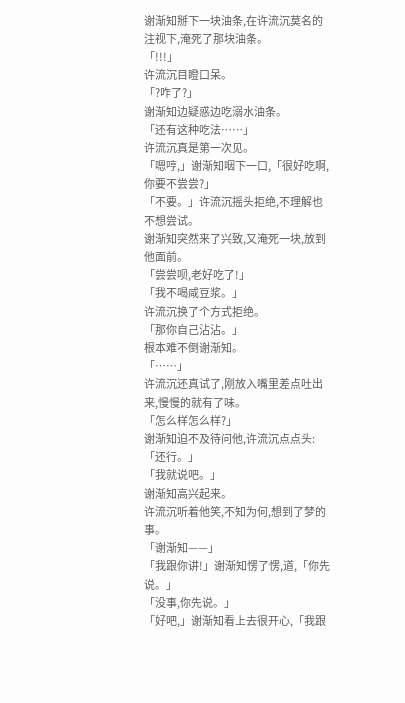谢渐知掰下一块油条,在许流沉莫名的注视下,淹死了那块油条。
「!!!」
许流沉目瞪口呆。
「?咋了?」
谢渐知边疑惑边吃溺水油条。
「还有这种吃法……」
许流沉真是第一次见。
「嗯哼,」谢渐知咽下一口,「很好吃啊,你要不尝尝?」
「不要。」许流沉摇头拒绝,不理解也不想尝试。
谢渐知突然来了兴致,又淹死一块,放到他面前。
「尝尝呗,老好吃了!」
「我不喝咸豆浆。」
许流沉换了个方式拒绝。
「那你自己沾沾。」
根本难不倒谢渐知。
「……」
许流沉还真试了,刚放入嘴里差点吐出来,慢慢的就有了味。
「怎么样怎么样?」
谢渐知迫不及待问他,许流沉点点头:「还行。」
「我就说吧。」
谢渐知高兴起来。
许流沉听着他笑,不知为何,想到了梦的事。
「谢渐知——」
「我跟你讲!」谢渐知愣了愣,道,「你先说。」
「没事,你先说。」
「好吧,」谢渐知看上去很开心,「我跟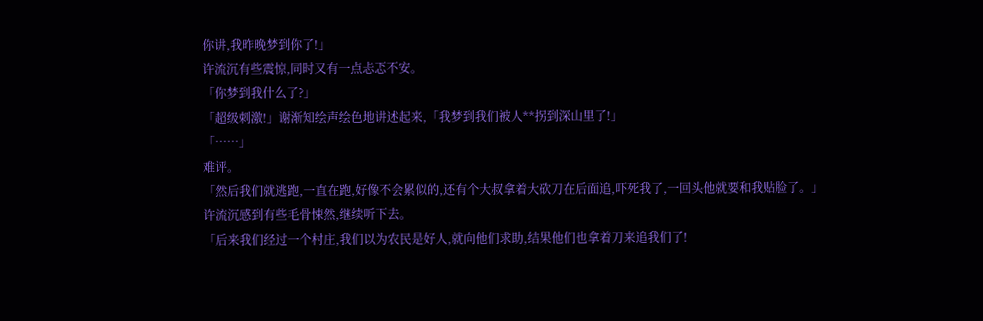你讲,我昨晚梦到你了!」
许流沉有些震惊,同时又有一点忐忑不安。
「你梦到我什么了?」
「超级刺激!」谢渐知绘声绘色地讲述起来,「我梦到我们被人**拐到深山里了!」
「……」
难评。
「然后我们就逃跑,一直在跑,好像不会累似的,还有个大叔拿着大砍刀在后面追,吓死我了,一回头他就要和我贴脸了。」
许流沉感到有些毛骨悚然,继续听下去。
「后来我们经过一个村庄,我们以为农民是好人,就向他们求助,结果他们也拿着刀来追我们了!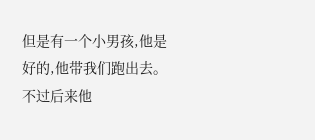但是有一个小男孩,他是好的,他带我们跑出去。不过后来他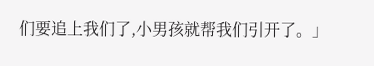们要追上我们了,小男孩就帮我们引开了。」